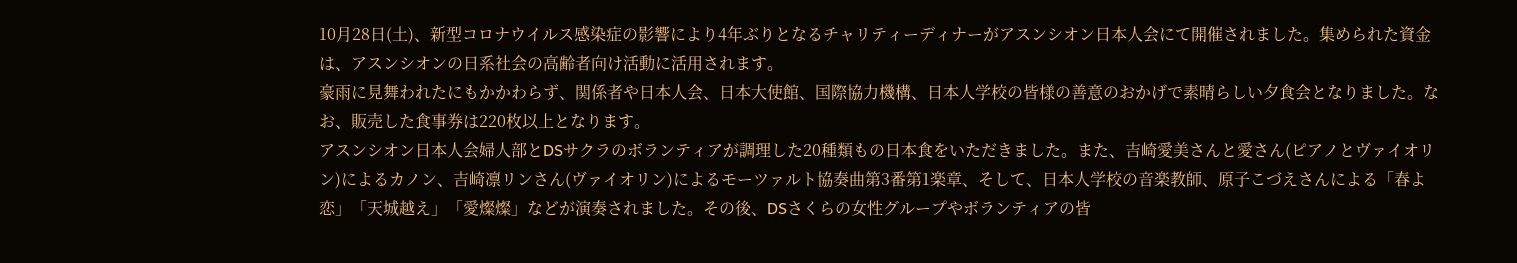10月28日(土)、新型コロナウイルス感染症の影響により4年ぶりとなるチャリティーディナーがアスンシオン日本人会にて開催されました。集められた資金は、アスンシオンの日系社会の高齢者向け活動に活用されます。
豪雨に見舞われたにもかかわらず、関係者や日本人会、日本大使館、国際協力機構、日本人学校の皆様の善意のおかげで素晴らしい夕食会となりました。なお、販売した食事券は220枚以上となります。
アスンシオン日本人会婦人部とDSサクラのボランティアが調理した20種類もの日本食をいただきました。また、吉崎愛美さんと愛さん(ピアノとヴァイオリン)によるカノン、吉崎凛リンさん(ヴァイオリン)によるモーツァルト協奏曲第3番第1楽章、そして、日本人学校の音楽教師、原子こづえさんによる「春よ恋」「天城越え」「愛燦燦」などが演奏されました。その後、DSさくらの女性グループやボランティアの皆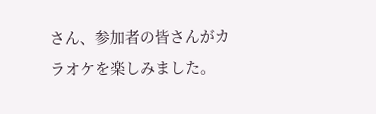さん、参加者の皆さんがカラオケを楽しみました。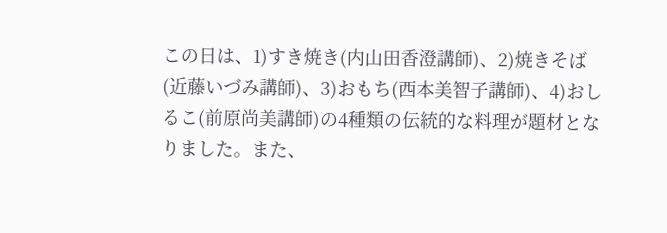この日は、1)すき焼き(内山田香澄講師)、2)焼きそば(近藤いづみ講師)、3)おもち(西本美智子講師)、4)おしるこ(前原尚美講師)の4種類の伝統的な料理が題材となりました。また、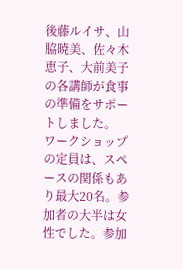後藤ルイサ、山脇暁美、佐々木恵子、大前美子の各講師が食事の準備をサポートしました。
ワークショップの定員は、スペースの関係もあり最大20名。参加者の大半は女性でした。参加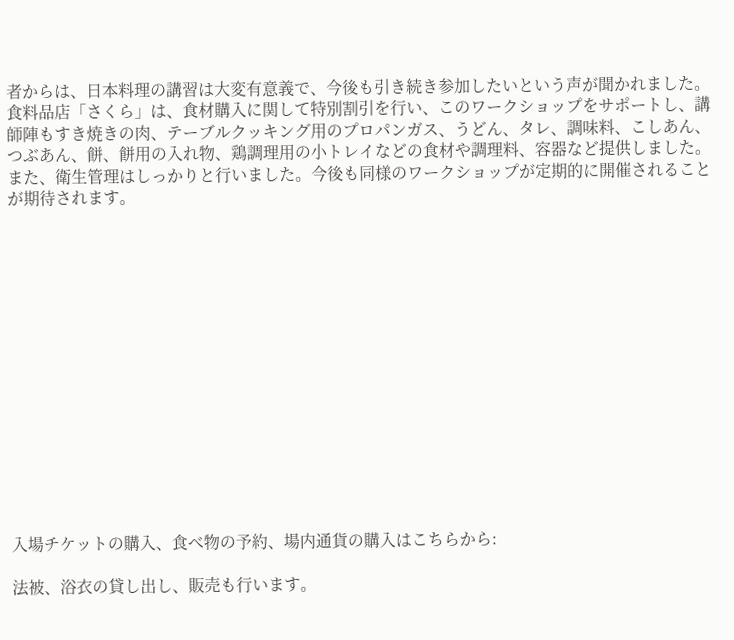者からは、日本料理の講習は大変有意義で、今後も引き続き参加したいという声が聞かれました。
食料品店「さくら」は、食材購入に関して特別割引を行い、このワークショップをサポートし、講師陣もすき焼きの肉、テーブルクッキング用のプロパンガス、うどん、タレ、調味料、こしあん、つぶあん、餅、餅用の入れ物、鶏調理用の小トレイなどの食材や調理料、容器など提供しました。
また、衛生管理はしっかりと行いました。今後も同様のワークショップが定期的に開催されることが期待されます。















入場チケットの購入、食べ物の予約、場内通貨の購入はこちらから:

法被、浴衣の貸し出し、販売も行います。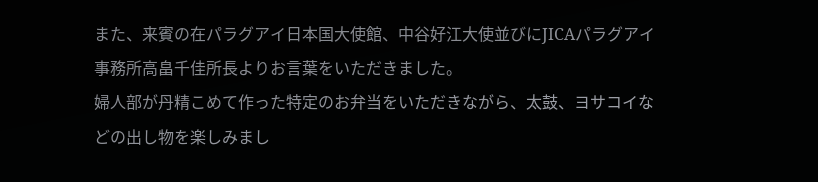また、来賓の在パラグアイ日本国大使館、中谷好江大使並びにJICAパラグアイ事務所高畠千佳所長よりお言葉をいただきました。
婦人部が丹精こめて作った特定のお弁当をいただきながら、太鼓、ヨサコイなどの出し物を楽しみまし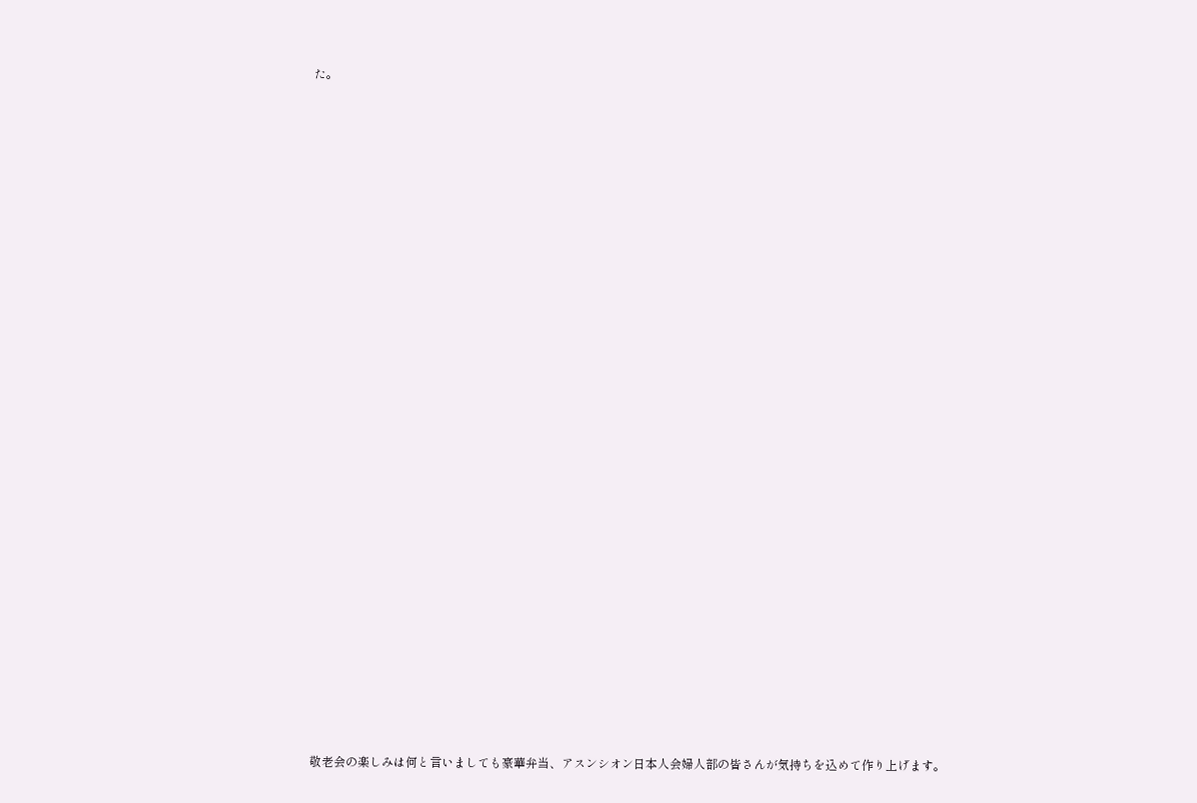た。



























敬老会の楽しみは何と言いましても豪華弁当、アスンシオン日本人会婦人部の皆さんが気持ちを込めて作り上げます。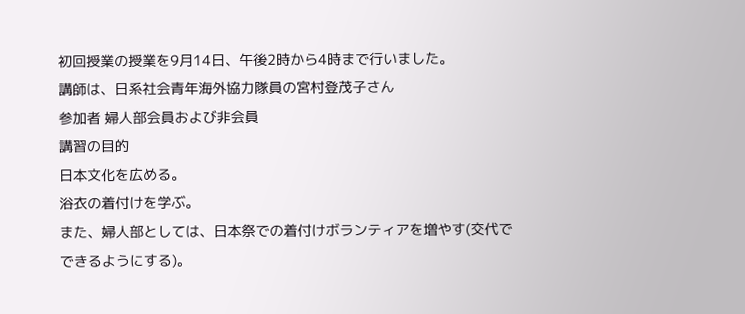初回授業の授業を9月14日、午後2時から4時まで行いました。
講師は、日系社会青年海外協力隊員の宮村登茂子さん
参加者 婦人部会員および非会員
講習の目的
日本文化を広める。
浴衣の着付けを学ぶ。
また、婦人部としては、日本祭での着付けボランティアを増やす(交代でできるようにする)。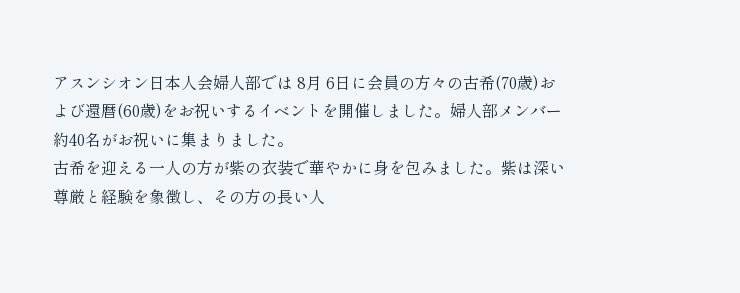アスンシオン日本人会婦人部では 8月 6日に会員の方々の古希(70歳)および還暦(60歳)をお祝いするイベントを開催しました。婦人部メンバー約40名がお祝いに集まりました。
古希を迎える一人の方が紫の衣装で華やかに身を包みました。紫は深い尊厳と経験を象徴し、その方の長い人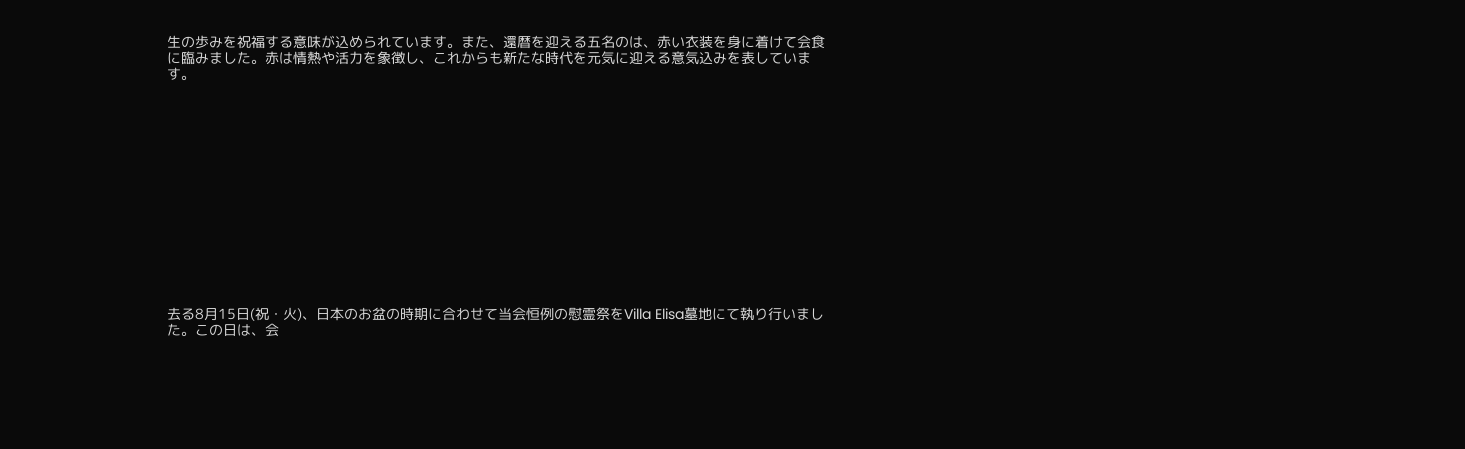生の歩みを祝福する意味が込められています。また、還暦を迎える五名のは、赤い衣装を身に着けて会食に臨みました。赤は情熱や活力を象徴し、これからも新たな時代を元気に迎える意気込みを表しています。














去る8月15日(祝・火)、日本のお盆の時期に合わせて当会恒例の慰霊祭をVilla Elisa墓地にて執り行いました。この日は、会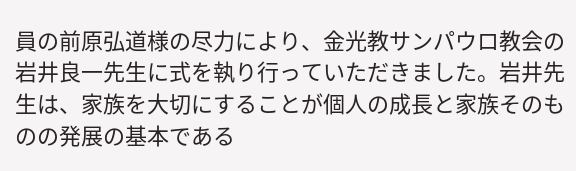員の前原弘道様の尽力により、金光教サンパウロ教会の岩井良一先生に式を執り行っていただきました。岩井先生は、家族を大切にすることが個人の成長と家族そのものの発展の基本である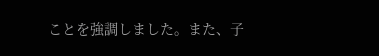ことを強調しました。また、子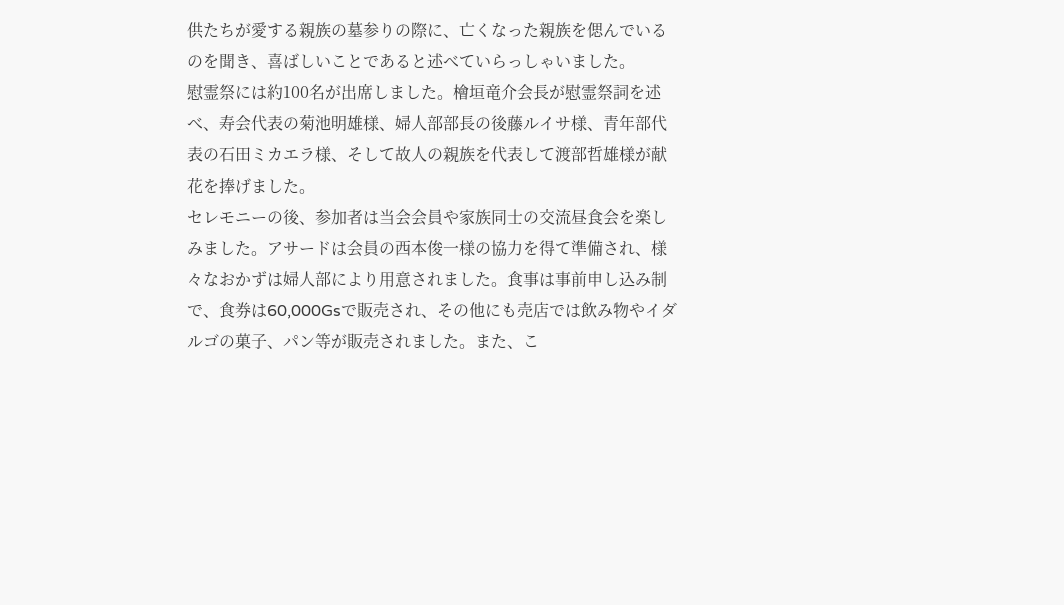供たちが愛する親族の墓参りの際に、亡くなった親族を偲んでいるのを聞き、喜ばしいことであると述べていらっしゃいました。
慰霊祭には約100名が出席しました。檜垣竜介会長が慰霊祭詞を述べ、寿会代表の菊池明雄様、婦人部部長の後藤ルイサ様、青年部代表の石田ミカエラ様、そして故人の親族を代表して渡部哲雄様が献花を捧げました。
セレモニーの後、参加者は当会会員や家族同士の交流昼⻝会を楽しみました。アサードは会員の西本俊一様の協力を得て準備され、様々なおかずは婦人部により用意されました。食事は事前申し込み制で、食券は60,000Gsで販売され、その他にも売店では飲み物やイダルゴの菓子、パン等が販売されました。また、こ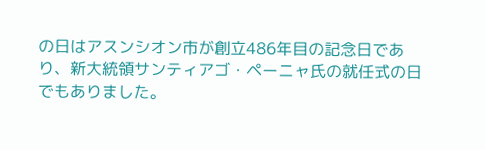の日はアスンシオン市が創立486年目の記念日であり、新大統領サンティアゴ・ペーニャ氏の就任式の日でもありました。